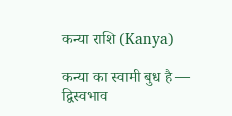कन्या राशि (Kanya)

कन्या का स्वामी बुध है — द्विस्वभाव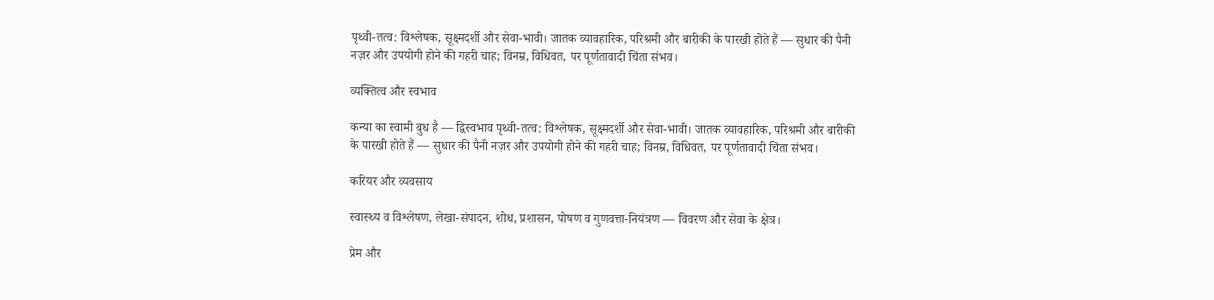पृथ्वी-तत्व: विश्लेषक, सूक्ष्मदर्शी और सेवा-भावी। जातक व्यावहारिक, परिश्रमी और बारीकी के पारखी होते हैं — सुधार की पैनी नज़र और उपयोगी होने की गहरी चाह; विनम्र, विधिवत, पर पूर्णतावादी चिंता संभव।

व्यक्तित्व और स्वभाव

कन्या का स्वामी बुध है — द्विस्वभाव पृथ्वी-तत्व: विश्लेषक, सूक्ष्मदर्शी और सेवा-भावी। जातक व्यावहारिक, परिश्रमी और बारीकी के पारखी होते हैं — सुधार की पैनी नज़र और उपयोगी होने की गहरी चाह; विनम्र, विधिवत, पर पूर्णतावादी चिंता संभव।

करियर और व्यवसाय

स्वास्थ्य व विश्लेषण, लेखा-संपादन, शोध, प्रशासन, पोषण व गुणवत्ता-नियंत्रण — विवरण और सेवा के क्षेत्र।

प्रेम और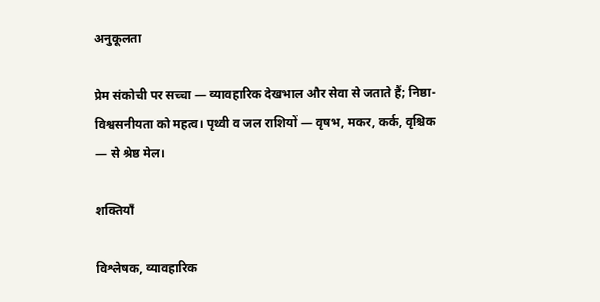अनुकूलता

प्रेम संकोची पर सच्चा — व्यावहारिक देखभाल और सेवा से जताते हैं; निष्ठा-विश्वसनीयता को महत्व। पृथ्वी व जल राशियों — वृषभ, मकर, कर्क, वृश्चिक — से श्रेष्ठ मेल।

शक्तियाँ

विश्लेषक, व्यावहारिक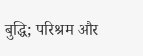बुद्धि; परिश्रम और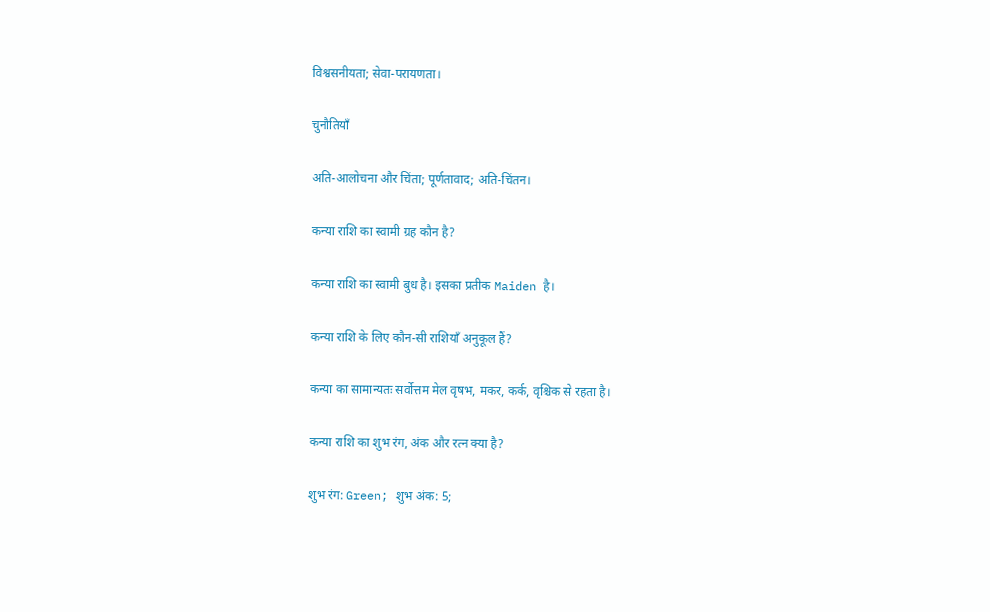विश्वसनीयता; सेवा-परायणता।

चुनौतियाँ

अति-आलोचना और चिंता; पूर्णतावाद; अति-चिंतन।

कन्या राशि का स्वामी ग्रह कौन है?

कन्या राशि का स्वामी बुध है। इसका प्रतीक Maiden है।

कन्या राशि के लिए कौन-सी राशियाँ अनुकूल हैं?

कन्या का सामान्यतः सर्वोत्तम मेल वृषभ, मकर, कर्क, वृश्चिक से रहता है।

कन्या राशि का शुभ रंग, अंक और रत्न क्या है?

शुभ रंग: Green; शुभ अंक: 5;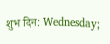शुभ दिन: Wednesday;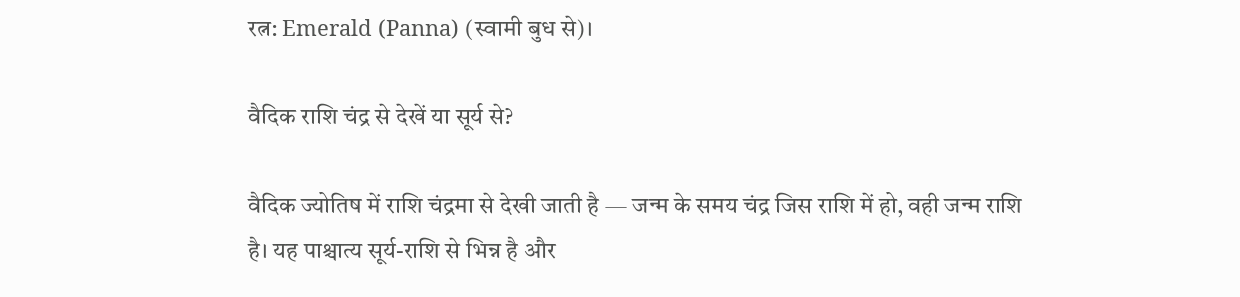रत्न: Emerald (Panna) (स्वामी बुध से)।

वैदिक राशि चंद्र से देखें या सूर्य से?

वैदिक ज्योतिष में राशि चंद्रमा से देखी जाती है — जन्म के समय चंद्र जिस राशि में हो, वही जन्म राशि है। यह पाश्चात्य सूर्य-राशि से भिन्न है और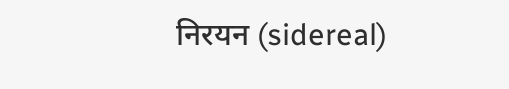निरयन (sidereal)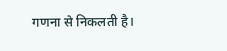गणना से निकलती है।